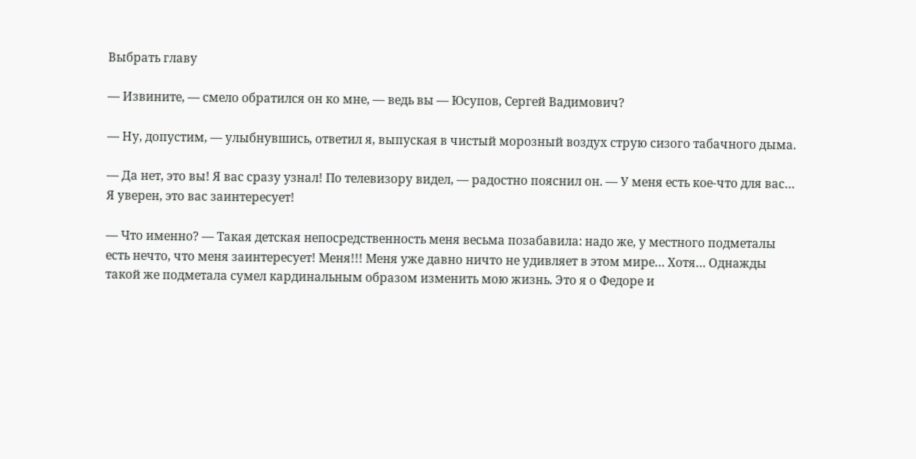Выбрать главу

— Извините, — смело обратился он ко мне, — ведь вы — Юсупов, Сергей Вадимович?

— Ну, допустим, — улыбнувшись, ответил я, выпуская в чистый морозный воздух струю сизого табачного дыма.

— Да нет, это вы! Я вас сразу узнал! По телевизору видел, — радостно пояснил он. — У меня есть кое-что для вас… Я уверен, это вас заинтересует!

— Что именно? — Такая детская непосредственность меня весьма позабавила: надо же, у местного подметалы есть нечто, что меня заинтересует! Меня!!! Меня уже давно ничто не удивляет в этом мире… Хотя… Однажды такой же подметала сумел кардинальным образом изменить мою жизнь. Это я о Федоре и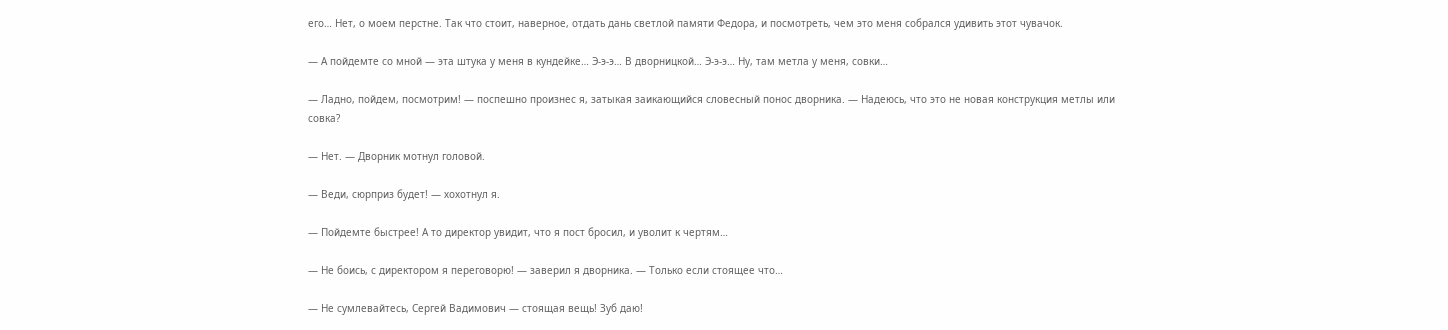его… Нет, о моем перстне. Так что стоит, наверное, отдать дань светлой памяти Федора, и посмотреть, чем это меня собрался удивить этот чувачок.

— А пойдемте со мной — эта штука у меня в кундейке… Э-э-э… В дворницкой… Э-э-э… Ну, там метла у меня, совки…

— Ладно, пойдем, посмотрим! — поспешно произнес я, затыкая заикающийся словесный понос дворника. — Надеюсь, что это не новая конструкция метлы или совка?

— Нет. — Дворник мотнул головой.

— Веди, сюрприз будет! — хохотнул я.

— Пойдемте быстрее! А то директор увидит, что я пост бросил, и уволит к чертям…

— Не боись, с директором я переговорю! — заверил я дворника. — Только если стоящее что…

— Не сумлевайтесь, Сергей Вадимович — стоящая вещь! Зуб даю!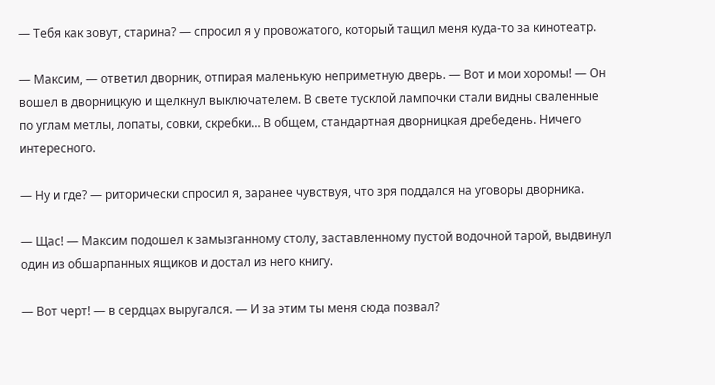— Тебя как зовут, старина? — спросил я у провожатого, который тащил меня куда-то за кинотеатр.

— Максим, — ответил дворник, отпирая маленькую неприметную дверь. — Вот и мои хоромы! — Он вошел в дворницкую и щелкнул выключателем. В свете тусклой лампочки стали видны сваленные по углам метлы, лопаты, совки, скребки… В общем, стандартная дворницкая дребедень. Ничего интересного.

— Ну и где? — риторически спросил я, заранее чувствуя, что зря поддался на уговоры дворника.

— Щас! — Максим подошел к замызганному столу, заставленному пустой водочной тарой, выдвинул один из обшарпанных ящиков и достал из него книгу.

— Вот черт! — в сердцах выругался. — И за этим ты меня сюда позвал?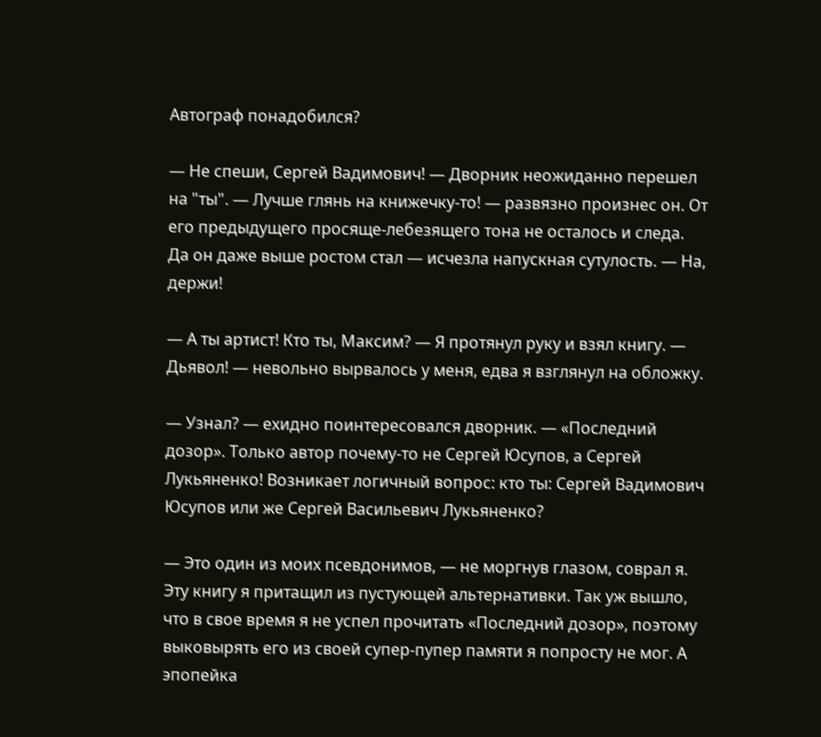Автограф понадобился?

— Не спеши, Сергей Вадимович! — Дворник неожиданно перешел на "ты". — Лучше глянь на книжечку-то! — развязно произнес он. От его предыдущего просяще-лебезящего тона не осталось и следа. Да он даже выше ростом стал — исчезла напускная сутулость. — На, держи!

— А ты артист! Кто ты, Максим? — Я протянул руку и взял книгу. — Дьявол! — невольно вырвалось у меня, едва я взглянул на обложку.

— Узнал? — ехидно поинтересовался дворник. — «Последний дозор». Только автор почему-то не Сергей Юсупов, а Сергей Лукьяненко! Возникает логичный вопрос: кто ты: Сергей Вадимович Юсупов или же Сергей Васильевич Лукьяненко?

— Это один из моих псевдонимов, — не моргнув глазом, соврал я. Эту книгу я притащил из пустующей альтернативки. Так уж вышло, что в свое время я не успел прочитать «Последний дозор», поэтому выковырять его из своей супер-пупер памяти я попросту не мог. А эпопейка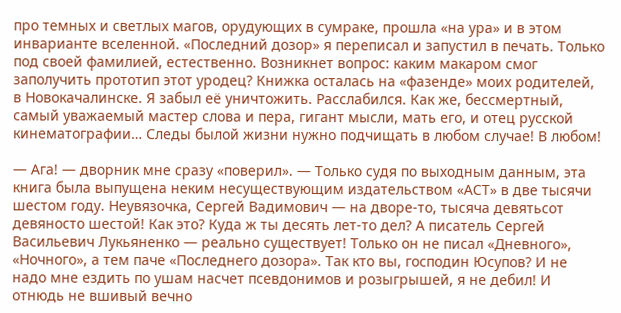про темных и светлых магов, орудующих в сумраке, прошла «на ура» и в этом инварианте вселенной. «Последний дозор» я переписал и запустил в печать. Только под своей фамилией, естественно. Возникнет вопрос: каким макаром смог заполучить прототип этот уродец? Книжка осталась на «фазенде» моих родителей, в Новокачалинске. Я забыл её уничтожить. Расслабился. Как же, бессмертный, самый уважаемый мастер слова и пера, гигант мысли, мать его, и отец русской кинематографии… Следы былой жизни нужно подчищать в любом случае! В любом!

— Ага! — дворник мне сразу «поверил». — Только судя по выходным данным, эта книга была выпущена неким несуществующим издательством «АСТ» в две тысячи шестом году. Неувязочка, Сергей Вадимович — на дворе-то, тысяча девятьсот девяносто шестой! Как это? Куда ж ты десять лет-то дел? А писатель Сергей Васильевич Лукьяненко — реально существует! Только он не писал «Дневного», «Ночного», а тем паче «Последнего дозора». Так кто вы, господин Юсупов? И не надо мне ездить по ушам насчет псевдонимов и розыгрышей, я не дебил! И отнюдь не вшивый вечно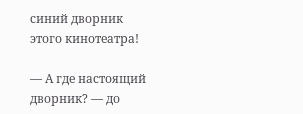синий дворник этого кинотеатра!

— А где настоящий дворник? — до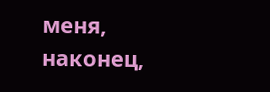меня, наконец,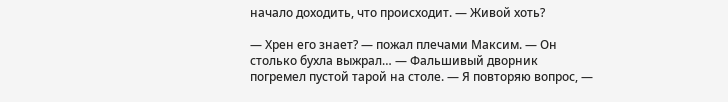начало доходить, что происходит. — Живой хоть?

— Хрен его знает? — пожал плечами Максим. — Он столько бухла выжрал… — Фальшивый дворник погремел пустой тарой на столе. — Я повторяю вопрос, —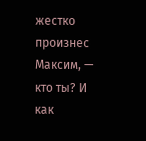жестко произнес Максим, — кто ты? И как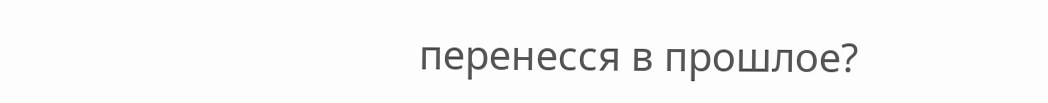перенесся в прошлое?